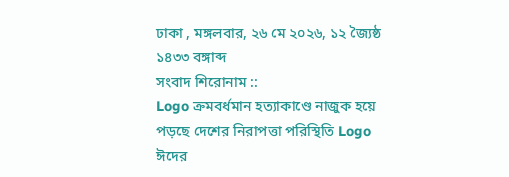ঢাকা , মঙ্গলবার, ২৬ মে ২০২৬, ১২ জ্যৈষ্ঠ ১৪৩৩ বঙ্গাব্দ
সংবাদ শিরোনাম ::
Logo ক্রমবর্ধমান হত্যাকাণ্ডে নাজুক হয়ে পড়ছে দেশের নিরাপত্তা পরিস্থিতি Logo ঈদের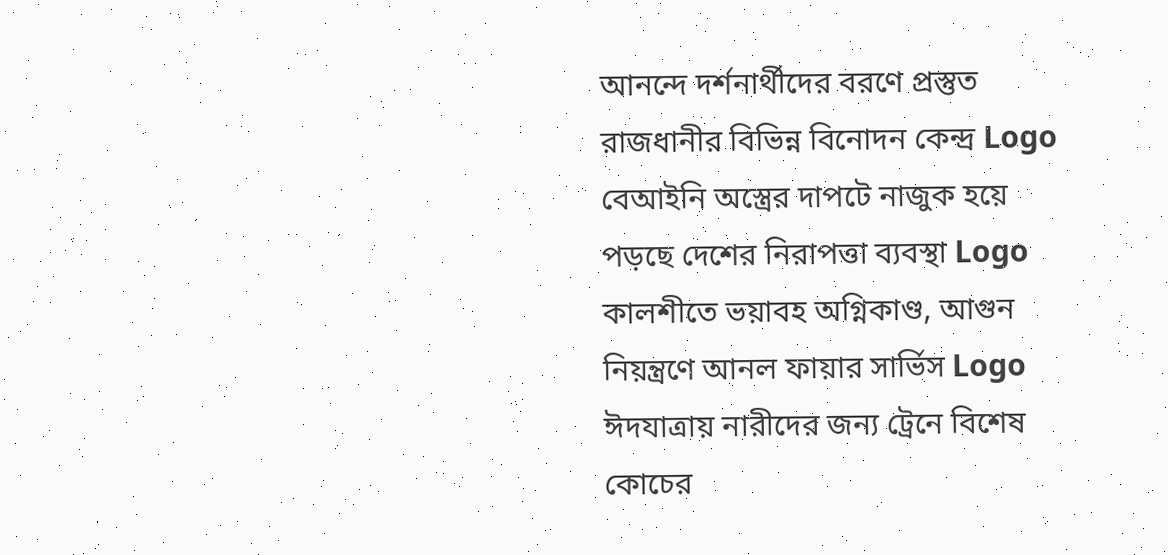আনন্দে দর্শনার্থীদের বরণে প্রস্তুত রাজধানীর বিভিন্ন বিনোদন কেন্দ্র Logo বেআইনি অস্ত্রের দাপটে নাজুক হয়ে পড়ছে দেশের নিরাপত্তা ব্যবস্থা Logo কালশীতে ভয়াবহ অগ্নিকাণ্ড, আগুন নিয়ন্ত্রণে আনল ফায়ার সার্ভিস Logo ঈদযাত্রায় নারীদের জন্য ট্রেনে বিশেষ কোচের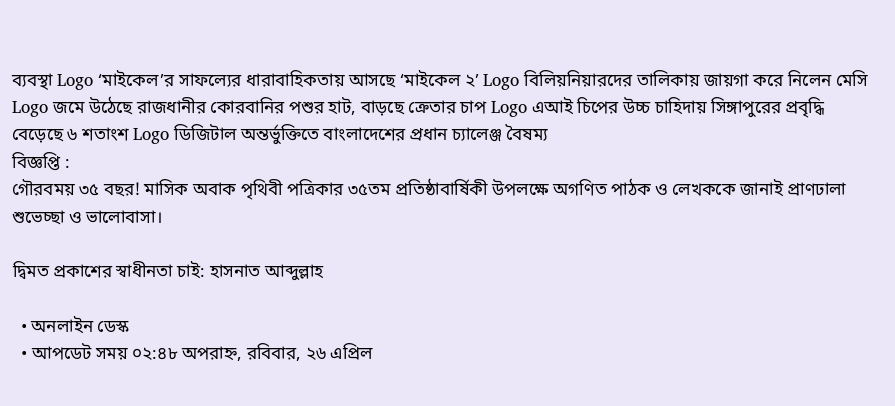ব্যবস্থা Logo ‘মাইকেল’র সাফল্যের ধারাবাহিকতায় আসছে ‘মাইকেল ২’ Logo বিলিয়নিয়ারদের তালিকায় জায়গা করে নিলেন মেসি Logo জমে উঠেছে রাজধানীর কোরবানির পশুর হাট, বাড়ছে ক্রেতার চাপ Logo এআই চিপের উচ্চ চাহিদায় সিঙ্গাপুরের প্রবৃদ্ধি বেড়েছে ৬ শতাংশ Logo ডিজিটাল অন্তর্ভুক্তিতে বাংলাদেশের প্রধান চ্যালেঞ্জ বৈষম্য
বিজ্ঞপ্তি :
গৌরবময় ৩৫ বছর! মাসিক অবাক পৃথিবী পত্রিকার ৩৫তম প্রতিষ্ঠাবার্ষিকী উপলক্ষে অগণিত পাঠক ও লেখককে জানাই প্রাণঢালা শুভেচ্ছা ও ভালোবাসা।

দ্বিমত প্রকাশের স্বাধীনতা চাই: হাসনাত আব্দুল্লাহ

  • অনলাইন ডেস্ক
  • আপডেট সময় ০২:৪৮ অপরাহ্ন, রবিবার, ২৬ এপ্রিল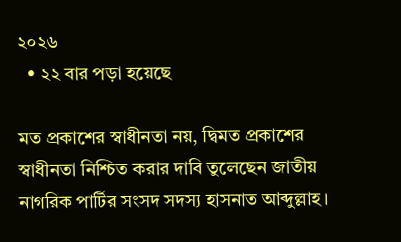২০২৬
  • ২২ বার পড়া হয়েছে

মত প্রকাশের স্বাধীনতা নয়, দ্বিমত প্রকাশের স্বাধীনতা নিশ্চিত করার দাবি তুলেছেন জাতীয় নাগরিক পার্টির সংসদ সদস্য হাসনাত আব্দুল্লাহ।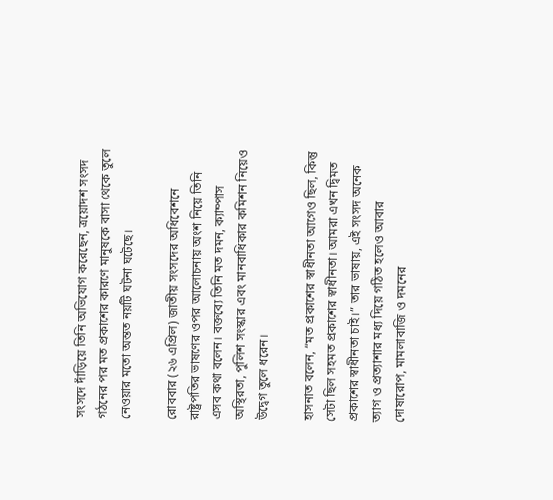সংসদে দাঁড়িয়ে তিনি অভিযোগ করেছেন, ত্রয়োদশ সংসদ গঠনের পর মত প্রকাশের কারণে মানুষকে বাসা থেকে তুলে নেওয়ার মতো অন্তত নয়টি ঘটনা ঘটেছে।

রোববার (২৬ এপ্রিল) জাতীয় সংসদের অধিবেশনে রাষ্ট্রপতির ভাষণের ওপর আলোচনায় অংশ নিয়ে তিনি এসব কথা বলেন। বক্তব্যে তিনি মত দমন, ক্যাম্পাস অস্থিরতা, পুলিশ সংস্কার এবং মানবাধিকার কমিশন নিয়েও উদ্বেগ তুলে ধরেন।

হাসনাত বলেন, “মত প্রকাশের স্বাধীনতা আগেও ছিল, কিন্তু সেটা ছিল সহমত প্রকাশের স্বাধীনতা। আমরা এখন দ্বিমত প্রকাশের স্বাধীনতা চাই।” তার ভাষায়, এই সংসদ অনেক ত্যাগ ও প্রত্যাশার মধ্য দিয়ে গঠিত হলেও আবার দোষারোপ, মামলাবাজি ও দমনের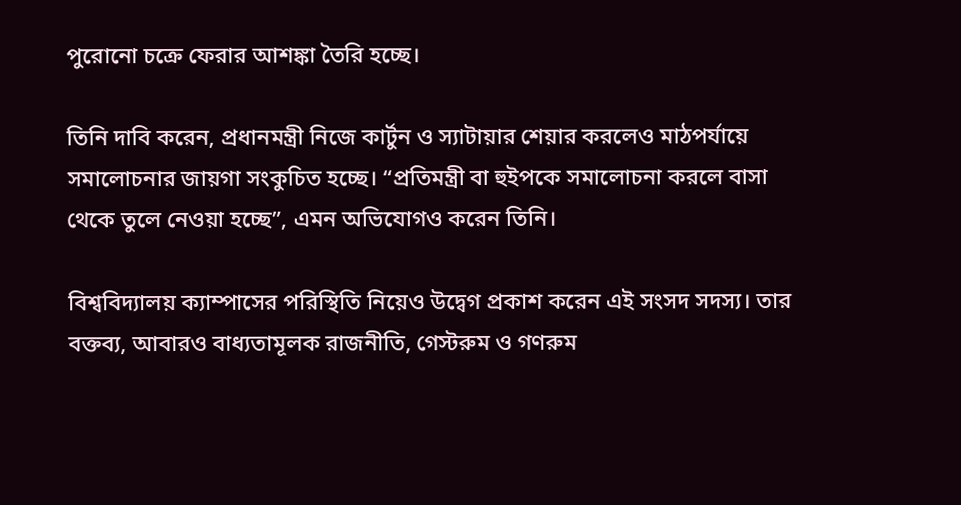পুরোনো চক্রে ফেরার আশঙ্কা তৈরি হচ্ছে।

তিনি দাবি করেন, প্রধানমন্ত্রী নিজে কার্টুন ও স্যাটায়ার শেয়ার করলেও মাঠপর্যায়ে সমালোচনার জায়গা সংকুচিত হচ্ছে। “প্রতিমন্ত্রী বা হুইপকে সমালোচনা করলে বাসা থেকে তুলে নেওয়া হচ্ছে”, এমন অভিযোগও করেন তিনি।

বিশ্ববিদ্যালয় ক্যাম্পাসের পরিস্থিতি নিয়েও উদ্বেগ প্রকাশ করেন এই সংসদ সদস্য। তার বক্তব্য, আবারও বাধ্যতামূলক রাজনীতি, গেস্টরুম ও গণরুম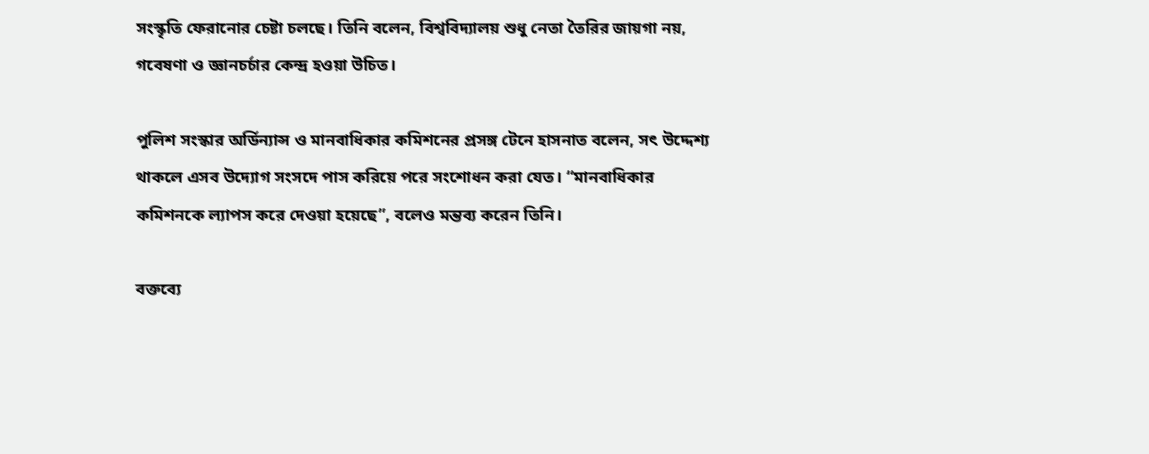সংস্কৃতি ফেরানোর চেষ্টা চলছে। তিনি বলেন, বিশ্ববিদ্যালয় শুধু নেতা তৈরির জায়গা নয়, গবেষণা ও জ্ঞানচর্চার কেন্দ্র হওয়া উচিত।

পুলিশ সংস্কার অর্ডিন্যান্স ও মানবাধিকার কমিশনের প্রসঙ্গ টেনে হাসনাত বলেন, সৎ উদ্দেশ্য থাকলে এসব উদ্যোগ সংসদে পাস করিয়ে পরে সংশোধন করা যেত। “মানবাধিকার কমিশনকে ল্যাপস করে দেওয়া হয়েছে”, বলেও মন্তব্য করেন তিনি।

বক্তব্যে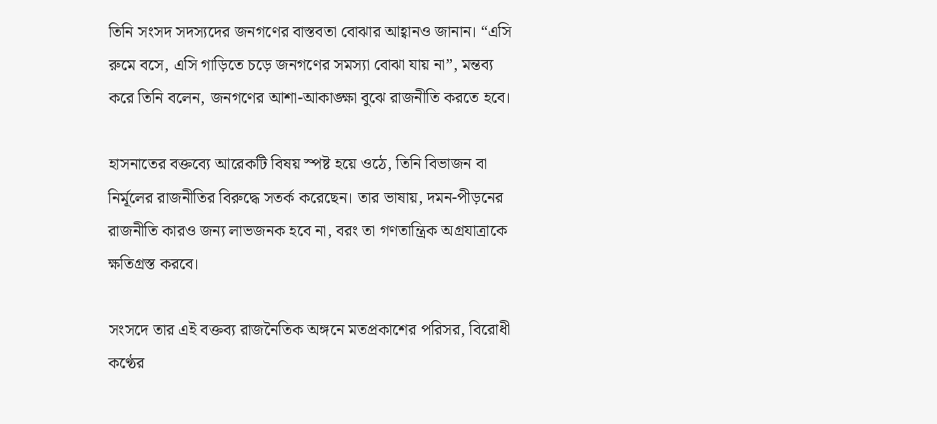তিনি সংসদ সদস্যদের জনগণের বাস্তবতা বোঝার আহ্বানও জানান। “এসি রুমে বসে, এসি গাড়িতে চড়ে জনগণের সমস্যা বোঝা যায় না”, মন্তব্য করে তিনি বলেন, জনগণের আশা-আকাঙ্ক্ষা বুঝে রাজনীতি করতে হবে।

হাসনাতের বক্তব্যে আরেকটি বিষয় স্পষ্ট হয়ে ওঠে, তিনি বিভাজন বা নির্মূলের রাজনীতির বিরুদ্ধে সতর্ক করেছেন। তার ভাষায়, দমন-পীড়নের রাজনীতি কারও জন্য লাভজনক হবে না, বরং তা গণতান্ত্রিক অগ্রযাত্রাকে ক্ষতিগ্রস্ত করবে।

সংসদে তার এই বক্তব্য রাজনৈতিক অঙ্গনে মতপ্রকাশের পরিসর, বিরোধী কণ্ঠের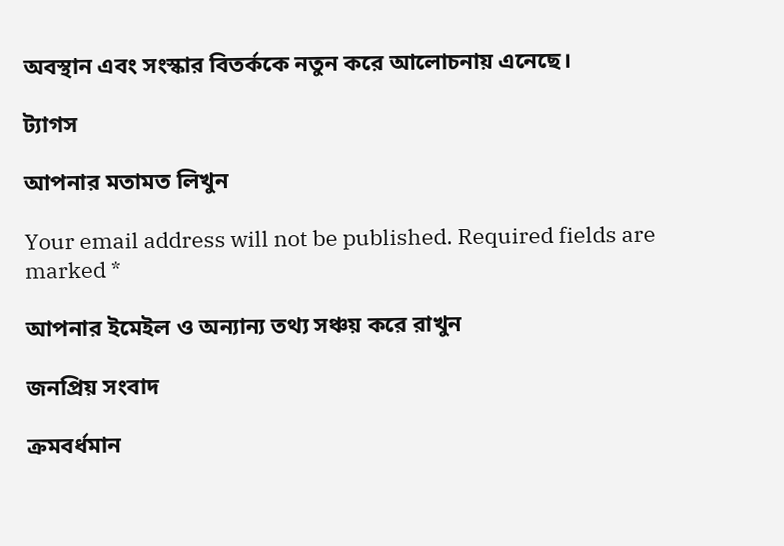অবস্থান এবং সংস্কার বিতর্ককে নতুন করে আলোচনায় এনেছে।

ট্যাগস

আপনার মতামত লিখুন

Your email address will not be published. Required fields are marked *

আপনার ইমেইল ও অন্যান্য তথ্য সঞ্চয় করে রাখুন

জনপ্রিয় সংবাদ

ক্রমবর্ধমান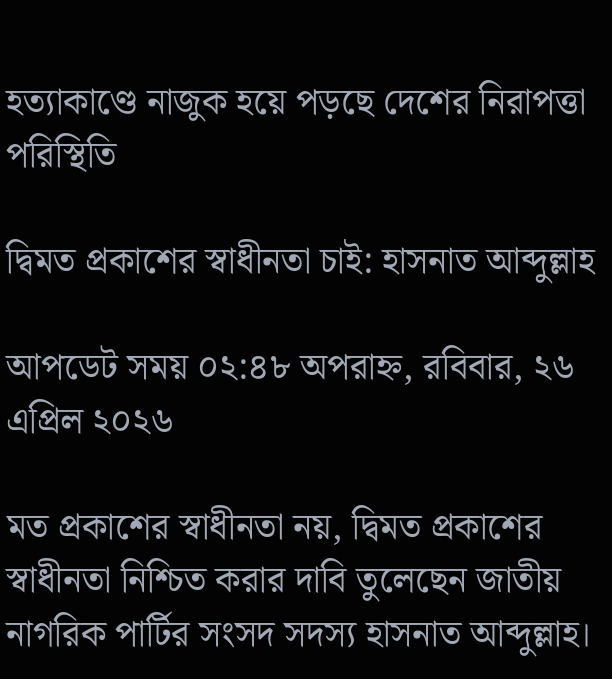হত্যাকাণ্ডে নাজুক হয়ে পড়ছে দেশের নিরাপত্তা পরিস্থিতি

দ্বিমত প্রকাশের স্বাধীনতা চাই: হাসনাত আব্দুল্লাহ

আপডেট সময় ০২:৪৮ অপরাহ্ন, রবিবার, ২৬ এপ্রিল ২০২৬

মত প্রকাশের স্বাধীনতা নয়, দ্বিমত প্রকাশের স্বাধীনতা নিশ্চিত করার দাবি তুলেছেন জাতীয় নাগরিক পার্টির সংসদ সদস্য হাসনাত আব্দুল্লাহ।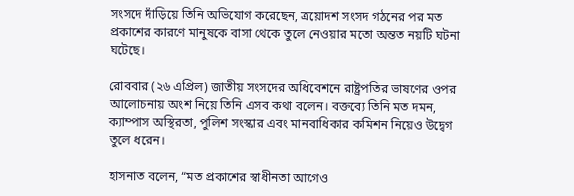সংসদে দাঁড়িয়ে তিনি অভিযোগ করেছেন, ত্রয়োদশ সংসদ গঠনের পর মত প্রকাশের কারণে মানুষকে বাসা থেকে তুলে নেওয়ার মতো অন্তত নয়টি ঘটনা ঘটেছে।

রোববার (২৬ এপ্রিল) জাতীয় সংসদের অধিবেশনে রাষ্ট্রপতির ভাষণের ওপর আলোচনায় অংশ নিয়ে তিনি এসব কথা বলেন। বক্তব্যে তিনি মত দমন, ক্যাম্পাস অস্থিরতা, পুলিশ সংস্কার এবং মানবাধিকার কমিশন নিয়েও উদ্বেগ তুলে ধরেন।

হাসনাত বলেন, “মত প্রকাশের স্বাধীনতা আগেও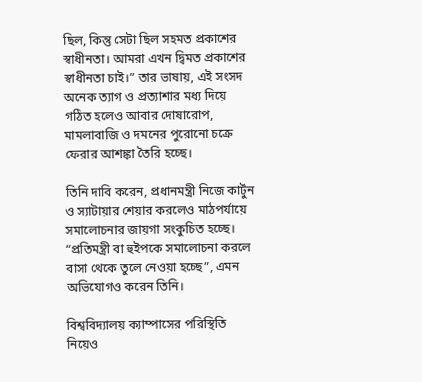ছিল, কিন্তু সেটা ছিল সহমত প্রকাশের স্বাধীনতা। আমরা এখন দ্বিমত প্রকাশের স্বাধীনতা চাই।” তার ভাষায়, এই সংসদ অনেক ত্যাগ ও প্রত্যাশার মধ্য দিয়ে গঠিত হলেও আবার দোষারোপ, মামলাবাজি ও দমনের পুরোনো চক্রে ফেরার আশঙ্কা তৈরি হচ্ছে।

তিনি দাবি করেন, প্রধানমন্ত্রী নিজে কার্টুন ও স্যাটায়ার শেয়ার করলেও মাঠপর্যায়ে সমালোচনার জায়গা সংকুচিত হচ্ছে। “প্রতিমন্ত্রী বা হুইপকে সমালোচনা করলে বাসা থেকে তুলে নেওয়া হচ্ছে”, এমন অভিযোগও করেন তিনি।

বিশ্ববিদ্যালয় ক্যাম্পাসের পরিস্থিতি নিয়েও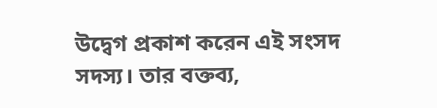উদ্বেগ প্রকাশ করেন এই সংসদ সদস্য। তার বক্তব্য,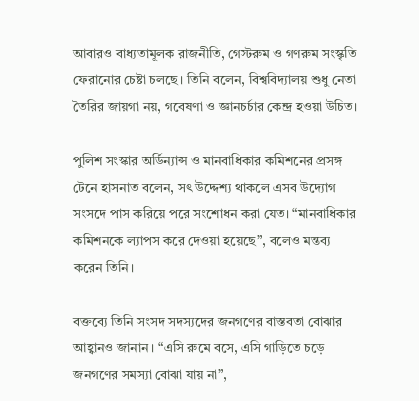আবারও বাধ্যতামূলক রাজনীতি, গেস্টরুম ও গণরুম সংস্কৃতি ফেরানোর চেষ্টা চলছে। তিনি বলেন, বিশ্ববিদ্যালয় শুধু নেতা তৈরির জায়গা নয়, গবেষণা ও জ্ঞানচর্চার কেন্দ্র হওয়া উচিত।

পুলিশ সংস্কার অর্ডিন্যান্স ও মানবাধিকার কমিশনের প্রসঙ্গ টেনে হাসনাত বলেন, সৎ উদ্দেশ্য থাকলে এসব উদ্যোগ সংসদে পাস করিয়ে পরে সংশোধন করা যেত। “মানবাধিকার কমিশনকে ল্যাপস করে দেওয়া হয়েছে”, বলেও মন্তব্য করেন তিনি।

বক্তব্যে তিনি সংসদ সদস্যদের জনগণের বাস্তবতা বোঝার আহ্বানও জানান। “এসি রুমে বসে, এসি গাড়িতে চড়ে জনগণের সমস্যা বোঝা যায় না”,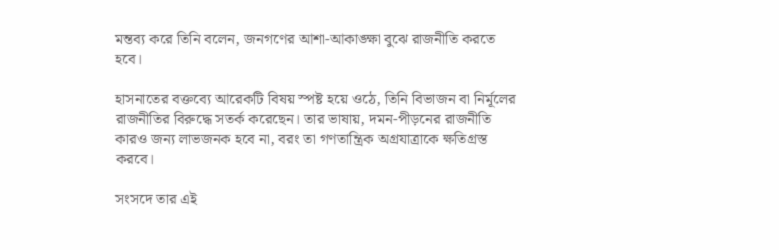মন্তব্য করে তিনি বলেন, জনগণের আশা-আকাঙ্ক্ষা বুঝে রাজনীতি করতে হবে।

হাসনাতের বক্তব্যে আরেকটি বিষয় স্পষ্ট হয়ে ওঠে, তিনি বিভাজন বা নির্মূলের রাজনীতির বিরুদ্ধে সতর্ক করেছেন। তার ভাষায়, দমন-পীড়নের রাজনীতি কারও জন্য লাভজনক হবে না, বরং তা গণতান্ত্রিক অগ্রযাত্রাকে ক্ষতিগ্রস্ত করবে।

সংসদে তার এই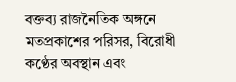বক্তব্য রাজনৈতিক অঙ্গনে মতপ্রকাশের পরিসর, বিরোধী কণ্ঠের অবস্থান এবং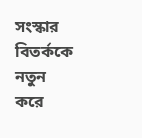সংস্কার বিতর্ককে নতুন করে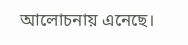আলোচনায় এনেছে।